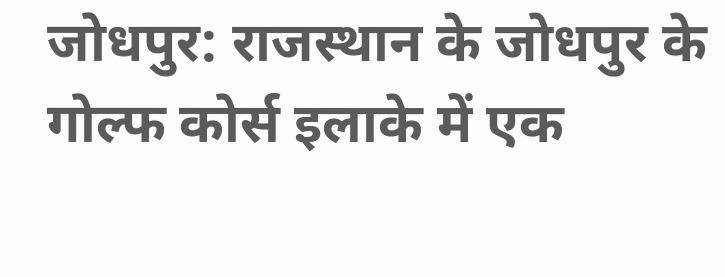जोधपुर: राजस्थान के जोधपुर के गोल्फ कोर्स इलाके में एक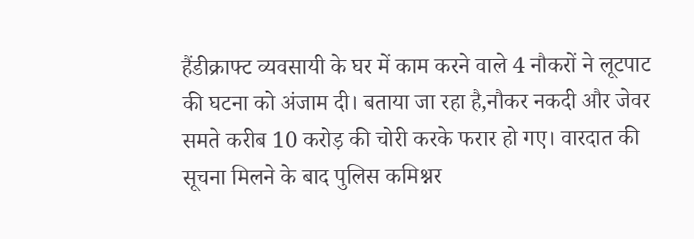हैंडीक्राफ्ट व्यवसायी के घर में काम करने वाले 4 नौकरों ने लूटपाट की घटना को अंजाम दी। बताया जा रहा है,नौकर नकदी और जेवर समते करीब 10 करोड़ की चोरी करके फरार हो गए। वारदात की सूचना मिलने के बाद पुलिस कमिश्नर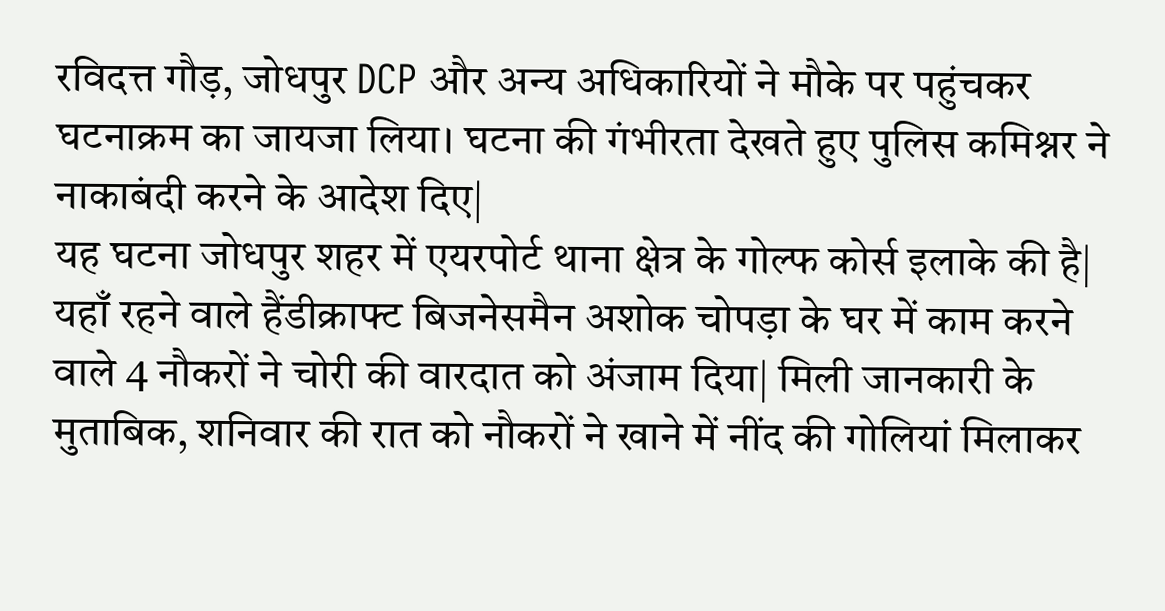रविदत्त गौड़, जोधपुर DCP और अन्य अधिकारियों ने मौके पर पहुंचकर घटनाक्रम का जायजा लिया। घटना की गंभीरता देखते हुए पुलिस कमिश्नर ने नाकाबंदी करने के आदेश दिए|
यह घटना जोधपुर शहर में एयरपोर्ट थाना क्षेत्र के गोल्फ कोर्स इलाके की है| यहाँ रहने वाले हैंडीक्राफ्ट बिजनेसमैन अशोक चोपड़ा के घर में काम करने वाले 4 नौकरों ने चोरी की वारदात को अंजाम दिया| मिली जानकारी के मुताबिक, शनिवार की रात को नौकरों ने खाने में नींद की गोलियां मिलाकर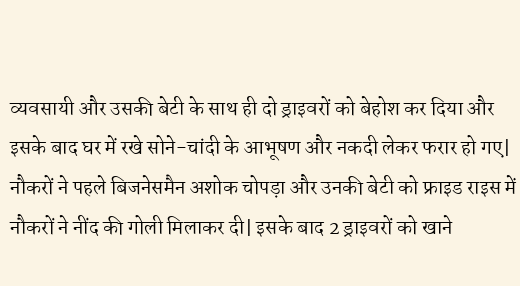व्यवसायी और उसकी बेटी के साथ ही दो ड्राइवरों को बेहोश कर दिया और इसके बाद घर में रखे सोने-चांदी के आभूषण और नकदी लेकर फरार हो गए|
नौकरों ने पहले बिजनेसमैन अशोक चोपड़ा और उनकी बेटी को फ्राइड राइस में नौकरों ने नींद की गोली मिलाकर दी| इसके बाद 2 ड्राइवरों को खाने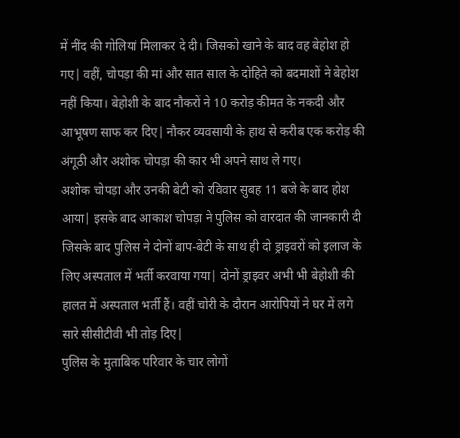में नींद की गोलियां मिलाकर दे दी। जिसको खाने के बाद वह बेहोश हो गए| वहीं, चोपड़ा की मां और सात साल के दोहिते को बदमाशों ने बेहोश नहीं किया। बेहोशी के बाद नौकरों ने 10 करोड़ कीमत के नकदी और आभूषण साफ कर दिए| नौकर व्यवसायी के हाथ से करीब एक करोड़ की अंगूठी और अशोक चोपड़ा की कार भी अपने साथ ले गए।
अशोक चोपड़ा और उनकी बेटी को रविवार सुबह 11 बजे के बाद होश आया| इसके बाद आकाश चोपड़ा ने पुलिस को वारदात की जानकारी दी जिसके बाद पुलिस ने दोनों बाप-बेटी के साथ ही दो ड्राइवरों को इलाज के लिए अस्पताल में भर्ती करवाया गया| दोनों ड्राइवर अभी भी बेहोशी की हालत में अस्पताल भर्ती हैं। वहीं चोरी के दौरान आरोपियों ने घर में लगे सारे सीसीटीवी भी तोड़ दिए|
पुलिस के मुताबिक परिवार के चार लोगों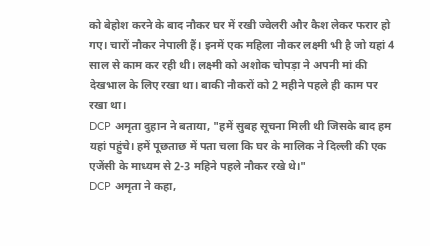को बेहोश करने के बाद नौकर घर में रखी ज्वेलरी और कैश लेकर फरार हो गए। चारों नौकर नेपाली हैं। इनमें एक महिला नौकर लक्ष्मी भी है जो यहां 4 साल से काम कर रही थी। लक्ष्मी को अशोक चोपड़ा ने अपनी मां की देखभाल के लिए रखा था। बाकी नौकरों को 2 महीने पहले ही काम पर रखा था।
DCP अमृता दुहान ने बताया, "हमें सुबह सूचना मिली थी जिसके बाद हम यहां पहुंचे। हमें पूछताछ में पता चला कि घर के मालिक ने दिल्ली की एक एजेंसी के माध्यम से 2-3 महिने पहले नौकर रखे थे।"
DCP अमृता ने कहा,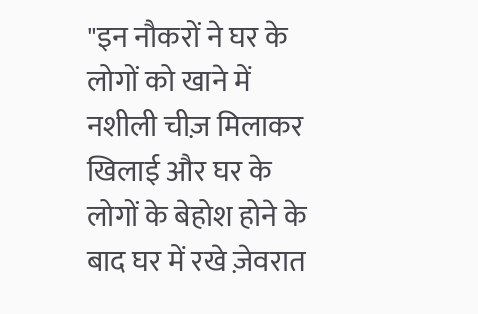"इन नौकरों ने घर के लोगों को खाने में नशीली चीज़ मिलाकर खिलाई और घर के लोगों के बेहोश होने के बाद घर में रखे ज़ेवरात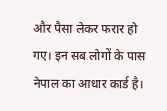और पैसा लेकर फरार हो गए। इन सब लोगों के पास नेपाल का आधार कार्ड है।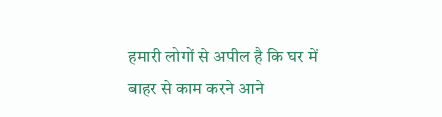हमारी लोगों से अपील है कि घर में बाहर से काम करने आने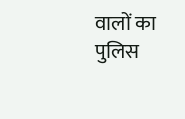वालों का पुलिस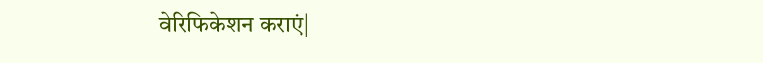वेरिफिकेशन कराएं|